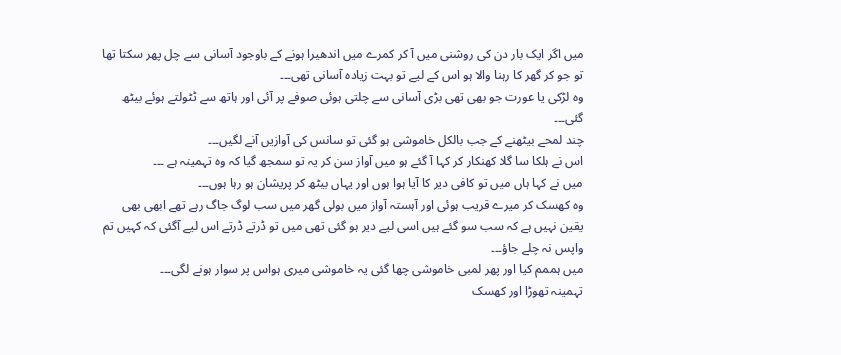میں اگر ایک بار دن کی روشنی میں آ کر کمرے میں اندھیرا ہونے کے باوجود آسانی سے چل پھر سکتا تھا تو جو کر گھر کا رہنا والا ہو اس کے لیے تو بہت زیادہ آسانی تھی۔۔۔
وہ لڑکی یا عورت جو بھی تھی بڑی آسانی سے چلتی ہوئی صوفے پر آئی اور ہاتھ سے ٹٹولتے ہوئے بیٹھ گئی۔۔۔
چند لمحے بیٹھنے کے جب بالکل خاموشی ہو گئی تو سانس کی آوازیں آنے لگیں۔۔۔
اس نے ہلکا سا گلا کھنکار کر کہا آ گئے ہو میں آواز سن کر یہ تو سمجھ گیا کہ وہ تہمینہ ہے ۔۔۔
میں نے کہا ہاں میں تو کافی دیر کا آیا ہوا ہوں اور یہاں بیٹھ کر پریشان ہو رہا ہوں۔۔۔
وہ کھسک کر میرے قریب ہوئی اور آہستہ آواز میں بولی گھر میں سب لوگ جاگ رہے تھے ابھی بھی یقین نہیں ہے کہ سب سو گئے ہیں اسی لیے دیر ہو گئی تھی میں تو ڈرتے ڈرتے اس لیے آگئی کہ کہیں تم واپس نہ چلے جاؤ۔۔۔
میں ہممم کیا اور پھر لمبی خاموشی چھا گئی یہ خاموشی میری ہواس پر سوار ہونے لگی۔۔۔
تہمینہ تھوڑا اور کھسک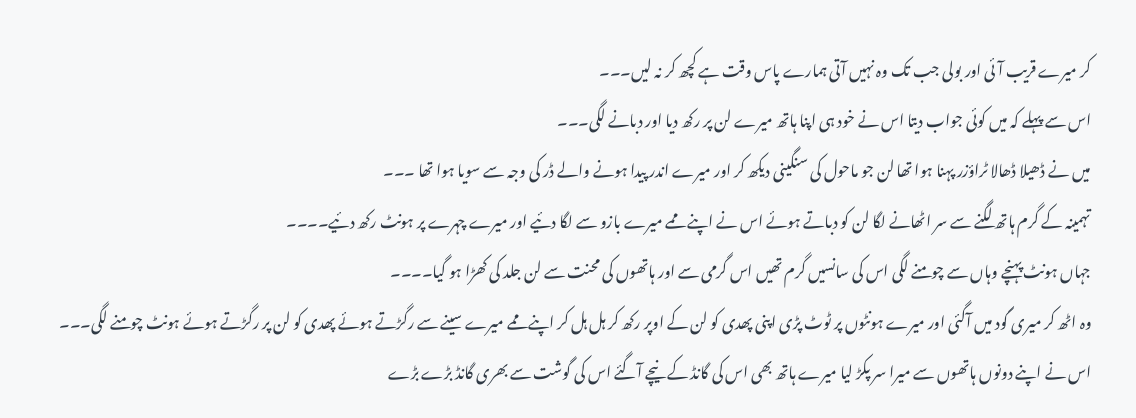کر میرے قریب آئی اور بولی جب تک وہ نہیں آتی ہمارے پاس وقت ہے کچھ کر نہ لیں۔۔۔
اس سے پہلے کہ میں کوئی جواب دیتا اس نے خود ہی اپنا ہاتھ میرے لن پر رکھ دیا اور دبانے لگی۔۔۔
میں نے ڈھیلا ڈھالا ٹراؤزر پہنا ہوا تھا لن جو ماحول کی سنگینی دیکھ کر اور میرے اندر پیدا ہونے والے ڈر کی وجہ سے سویا ہوا تھا ۔۔۔
تہمینہ کے گرم ہاتھ لگنے سے سر اٹھانے لگا لن کو دباتے ہوئے اس نے اپنے ممے میرے بازو سے لگا دئیے اور میرے چہرے پر ہونٹ رکھ دئیے۔۔۔۔
جہاں ہونٹ پہنچے وہاں سے چومنے لگی اس کی سانسیں گرم تھیں اس گرمی سے اور ہاتھوں کی محنت سے لن جلد کی کھڑا ہو گیا۔۔۔۔
وہ اٹھ کر میری گود میں آگئی اور میرے ہونٹوں پر ٹوٹ پڑی اپنی پھدی کو لن کے اوپر رکھ کر ہل ہل کر اپنے ممے میرے سینے سے رگڑتے ہوئے پھدی کو لن پر رگڑتے ہوئے ہونٹ چومنے لگی۔۔۔
اس نے اپنے دونوں ہاتھوں سے میرا سر پکڑ لیا میرے ہاتھ بھی اس کی گانڈ کے نیچے آگئے اس کی گوشت سے بھری گانڈ بڑے بڑے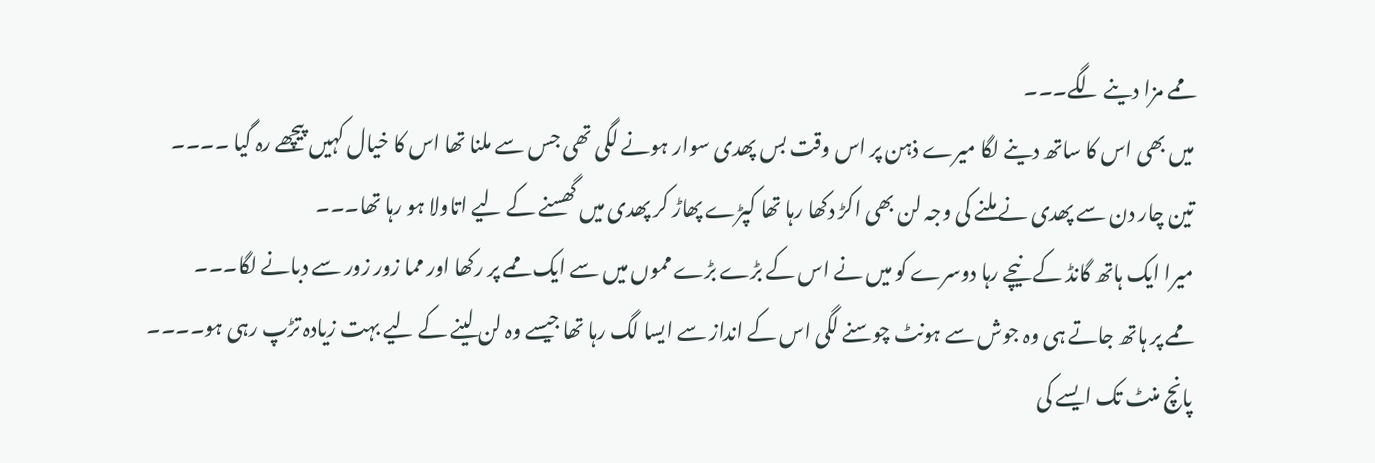ممے مزا دینے لگے۔۔۔
میں بھی اس کا ساتھ دینے لگا میرے ذہن پر اس وقت بس پھدی سوار ہونے لگی تھی جس سے ملنا تھا اس کا خیال کہیں پیچھے رہ گیا ۔۔۔۔
تین چار دن سے پھدی نے ملنے کی وجہ لن بھی اکڑ دکھا رہا تھا کپڑے پھاڑ کر پھدی میں گھسنے کے لیے اتاولا ہو رہا تھا۔۔۔
میرا ایک ہاتھ گانڈ کے نیچے رہا دوسرے کو میں نے اس کے بڑے بڑے مموں میں سے ایک ممے پر رکھا اور مما زور زور سے دبانے لگا۔۔۔
ممے پر ہاتھ جاتے ہی وہ جوش سے ہونٹ چوسنے لگی اس کے انداز سے ایسا لگ رہا تھا جیسے وہ لن لینے کے لیے بہت زیادہ تڑپ رہی ہو۔۔۔۔
پانچ منٹ تک ایسے کی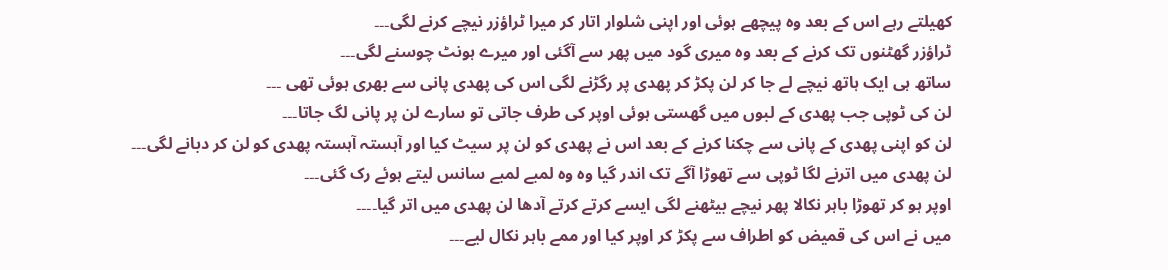کھیلتے رہے اس کے بعد وہ پیچھے ہوئی اور اپنی شلوار اتار کر میرا ٹراؤزر نیچے کرنے لگی۔۔۔
ٹراؤزر گھٹنوں تک کرنے کے بعد وہ میری گود میں پھر سے آگئی اور میرے ہونٹ چوسنے لگی۔۔۔
ساتھ ہی ایک ہاتھ نیچے لے جا کر لن پکڑ کر پھدی پر رگڑنے لگی اس کی پھدی پانی سے بھری ہوئی تھی ۔۔۔
لن کی ٹوپی جب پھدی کے لبوں میں گھستی ہوئی اوپر کی طرف جاتی تو سارے لن پر پانی لگ جاتا۔۔۔
لن کو اپنی پھدی کے پانی سے چکنا کرنے کے بعد اس نے پھدی کو لن پر سیٹ کیا اور آہستہ آہستہ پھدی کو لن کر دبانے لگی۔۔۔
لن پھدی میں اترنے لگا ٹوپی سے تھوڑا آگے تک اندر گیا وہ وہ لمبے لمبے سانس لیتے ہوئے رک گئی۔۔۔
اوپر ہو کر تھوڑا باہر نکالا پھر نیچے بیٹھنے لگی ایسے کرتے کرتے آدھا لن پھدی میں اتر گیا۔۔۔۔
میں نے اس کی قمیض کو اطراف سے پکڑ کر اوپر کیا اور ممے باہر نکال لیے۔۔۔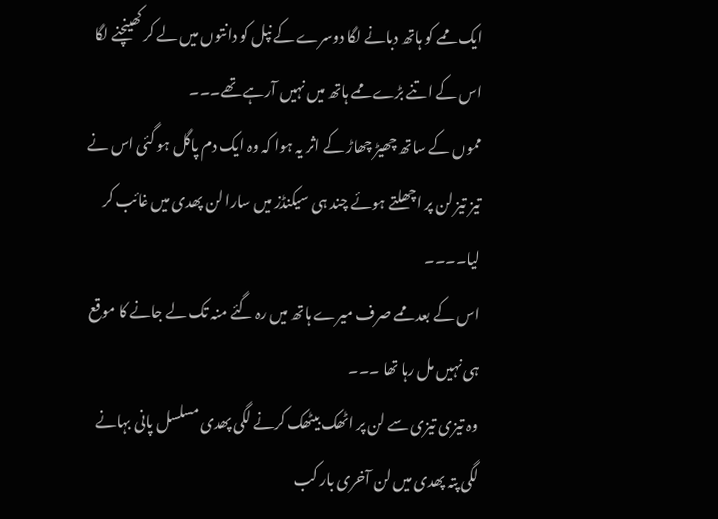ایک ممے کو ہاتھ دبانے لگا دوسرے کے نپل کو دانتوں میں لے کر کھینچنے لگا اس کے اتنے بڑے ممے ہاتھ میں نہیں آرہے تھے۔۔۔
مموں کے ساتھ چھیڑ چھاڑ کے اثر یہ ہوا کہ وہ ایک دم پاگل ہو گئی اس نے تیز تیز لن پر اچھلتے ہوئے چند ہی سیکنڈز میں سارا لن پھدی میں غائب کر لیا۔۔۔۔
اس کے بعد ممے صرف میرے ہاتھ میں رہ گئے منہ تک لے جانے کا موقع ہی نہیں مل رہا تھا ۔۔۔
وہ تیزی تیزی سے لن پر اٹھک بیٹھک کرنے لگی پھدی مسلسل پانی بہانے لگی پتہ پھدی میں لن آخری بار کب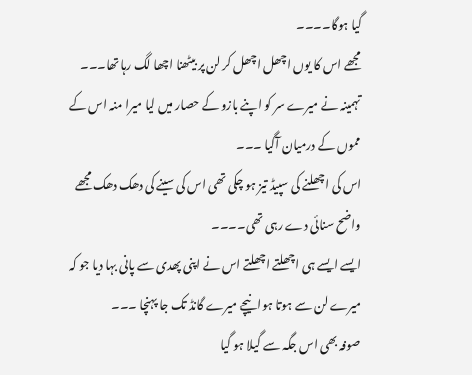گیا ہوگا۔۔۔۔
مجھے اس کا یوں اچھل اچھل کر لن پر بیٹھنا اچھا لگ رہا تھا۔۔۔
تہمینہ نے میرے سر کو اپنے بازو کے حصار میں لیا میرا منہ اس کے مموں کے درمیان آگیا ۔۔۔
اس کی اچھلنے کی سپیڈ تیز ہو چکی تھی اس کی سینے کی دھک دھک مجھے واضح سنائی دے رہی تھی۔۔۔۔
ایسے ایسے ہی اچھلتے اچھلتے اس نے اپنی پھدی سے پانی بہا دیا جو کہ میرے لن سے ہوتا ہوا نیچے میرے گانڈ تک جا پہنچا ۔۔۔
صوفہ بھی اس جگہ سے گیلا ہو گیا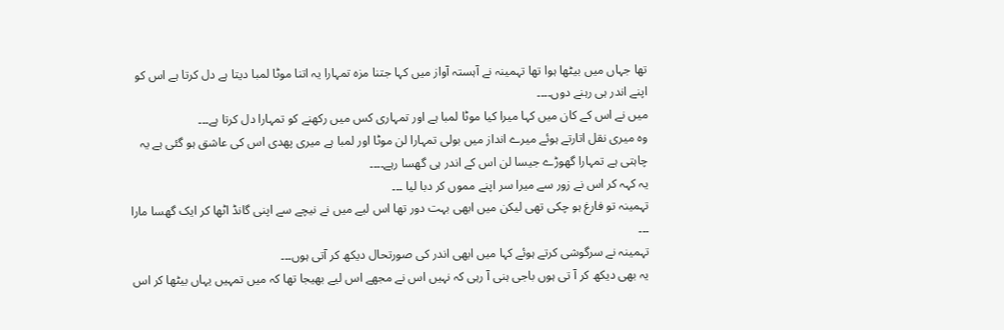تھا جہاں میں بیٹھا ہوا تھا تہمینہ نے آہستہ آواز میں کہا جتنا مزہ تمہارا یہ اتنا موٹا لمبا دیتا ہے دل کرتا ہے اس کو اپنے اندر ہی رہنے دوں۔۔۔۔
میں نے اس کے کان میں کہا میرا کیا موٹا لمبا ہے اور تمہاری کس میں رکھنے کو تمہارا دل کرتا ہے۔۔۔
وہ میری نقل اتارتے ہوئے میرے انداز میں بولی تمہارا لن موٹا اور لمبا ہے میری پھدی اس کی عاشق ہو گئی ہے یہ چاہتی ہے تمہارا گھوڑے جیسا لن اس کے اندر ہی گھسا رہے۔۔۔۔
یہ کہہ کر اس نے زور سے میرا سر اپنے مموں کر دبا لیا ۔۔۔
تہمینہ تو فارغ ہو چکی تھی لیکن میں ابھی بہت دور تھا اس لیے میں نے نیچے سے اپنی گانڈ اٹھا کر ایک گھسا مارا ۔۔۔
تہمینہ نے سرگوشی کرتے ہوئے کہا میں ابھی اندر کی صورتحال دیکھ کر آتی ہوں۔۔۔
یہ بھی دیکھ کر آ تی ہوں باجی ہنی آ رہی کہ نہیں اس نے مجھے اس لیے بھیجا تھا کہ میں تمہیں یہاں بیٹھا کر اس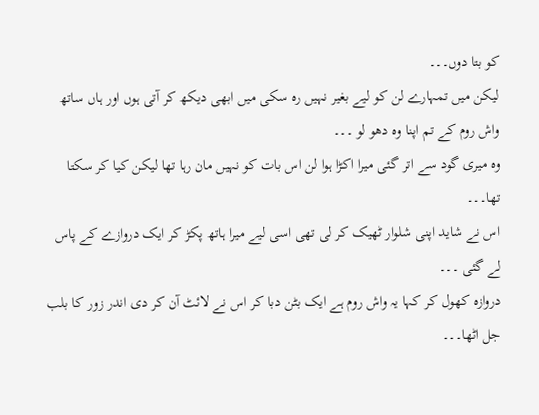کو بتا دوں۔۔۔
لیکن میں تمہارے لن کو لیے بغیر نہیں رہ سکی میں ابھی دیکھ کر آتی ہوں اور ہاں ساتھ واش روم کے تم اپنا وہ دھو لو ۔۔۔
وہ میری گود سے اتر گئی میرا اکڑا ہوا لن اس بات کو نہیں مان رہا تھا لیکن کیا کر سکتا تھا۔۔۔
اس نے شاید اپنی شلوار ٹھیک کر لی تھی اسی لیے میرا ہاتھ پکڑ کر ایک دروازے کے پاس لے گئی ۔۔۔
دروازہ کھول کر کہا یہ واش روم ہے ایک بٹن دبا کر اس نے لائٹ آن کر دی اندر زور کا بلب جل اٹھا۔۔۔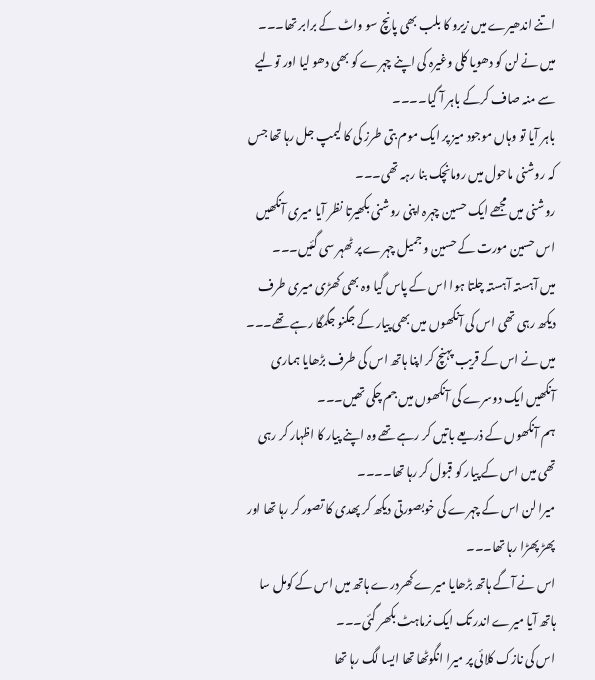اتنے اندھیرے میں زیرو کا بلب بھی پانچ سو واٹ کے برابر تھا۔۔۔
میں نے لن کو دھویا کلی وغیرہ کی اپنے چہرے کو بھی دھو لیا اور تولیے سے منہ صاف کرکے باہر آ گیا۔۔۔۔
باہر آیا تو وہاں موجود میز پر ایک موم بتی طرز کی کا لیمپ جل رہا تھا جس کہ روشنی ماحول میں رومانچک بنا رہہ تھی۔۔۔
روشنی میں مجھے ایک حسین چہرہ اپنی روشنی بکھیرتا نظر آیا میری آنکھیں اس حسین مورت کے حسین و جمیل چہرے پر ٹھہر سی گئیں۔۔۔
میں آہستہ آہستہ چلتا ہوا اس کے پاس گیا وہ بھی کھڑی میری طرف دیکھ رہی تھی اس کی آنکھوں میں بھی پیار کے جگنو جگمگا رہے تھے۔۔۔
میں نے اس کے قریب پہنچ کر اپنا ہاتھ اس کی طرف بڑھایا ہماری آنکھیں ایک دوسرے کی آنکھوں میں جم چکی تھیں۔۔۔
ہم آنکھوں کے ذریعے باتیں کر رہے تھے وہ اپنے پیار کا اظہار کر رہی تھی میں اس کے پیار کو قبول کر رہا تھا۔۔۔۔
میرا لن اس کے چہرے کی خوبصورتی دیکھ کر پھدی کا تصور کر رہا تھا اور پھڑ پھڑا رہا تھا۔۔۔
اس نے آگے ہاتھ بڑھایا میرے کھردرے ہاتھ میں اس کے کومل سا ہاتھ آیا میرے اندر تک ایک نرماہٹ بکھر گئی۔۔۔
اس کی نازک کلائی پر میرا انگوٹھا تھا ایسا لگ رہا تھا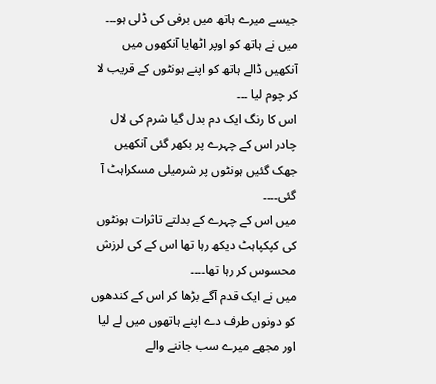جیسے میرے ہاتھ میں برفی کی ڈلی ہو۔۔۔
میں نے ہاتھ کو اوپر اٹھایا آنکھوں میں آنکھیں ڈالے ہاتھ کو اپنے ہونٹوں کے قریب لا کر چوم لیا ۔۔۔
اس کا رنگ ایک دم بدل گیا شرم کی لال چادر اس کے چہرے پر بکھر گئی آنکھیں جھک گئیں ہونٹوں پر شرمیلی مسکراہٹ آ گئی۔۔۔۔
میں اس کے چہرے کے بدلتے تاثرات ہونٹوں کی کپکپاہٹ دیکھ رہا تھا اس کے کی لرزش محسوس کر رہا تھا۔۔۔۔
میں نے ایک قدم آگے بڑھا کر اس کے کندھوں کو دونوں طرف دے اپنے ہاتھوں میں لے لیا اور مجھے میرے سب جاننے والے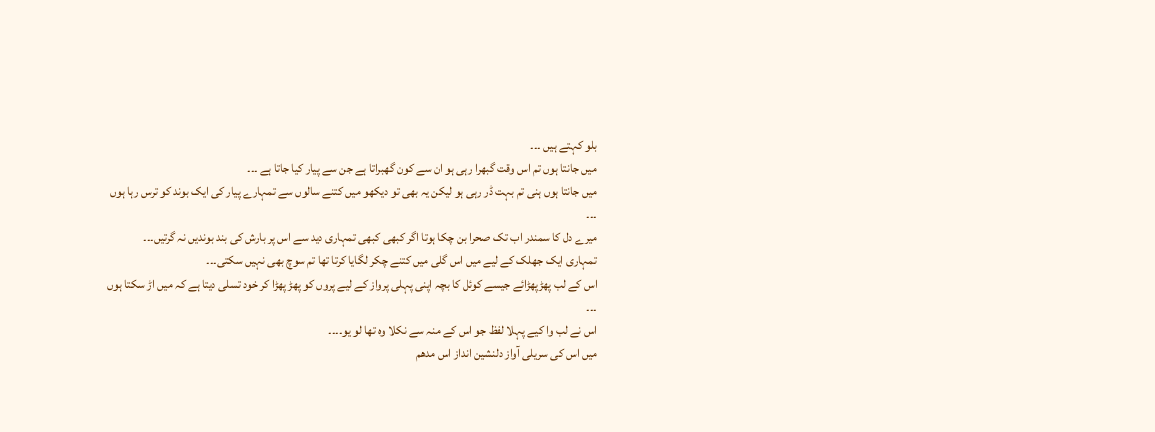بلو کہتے ہیں ۔۔۔
میں جانتا ہوں تم اس وقت گبھرا رہی ہو ان سے کون گھبراتا ہے جن سے پیار کیا جاتا ہے ۔۔۔
میں جانتا ہوں ہنی تم بہت ڈر رہی ہو لیکن یہ بھی تو دیکھو میں کتنے سالوں سے تمہارے پیار کی ایک بوند کو ترس رہا ہوں ۔۔۔
میرے دل کا سمندر اب تک صحرا بن چکا ہوتا اگر کبھی کبھی تمہاری دید سے اس پر بارش کی بند بوندیں نہ گرتیں۔۔۔
تمہاری ایک جھلک کے لیے میں اس گلی میں کتنے چکر لگایا کرتا تھا تم سوچ بھی نہیں سکتی۔۔۔
اس کے لب پھڑپھڑائے جیسے کوئل کا بچہ اپنی پہلی پرواز کے لیے پروں کو پھڑ پھڑا کر خود تسلی دیتا ہے کہ میں اڑ سکتا ہوں ۔۔۔
اس نے لب وا کیے پہلا لفظ جو اس کے منہ سے نکلا وہ تھا لو یو۔۔۔۔
میں اس کی سریلی آواز دلنشین انداز اس مدھم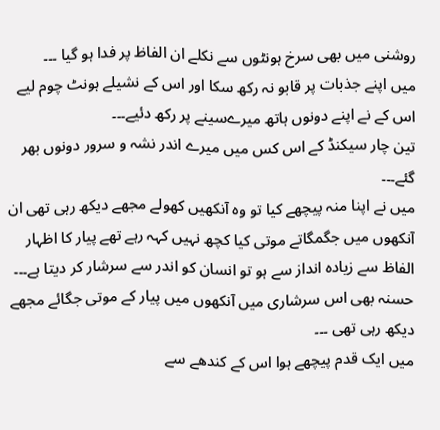روشنی میں بھی سرخ ہونٹوں سے نکلے ان الفاظ پر فدا ہو گیا ۔۔۔
میں اپنے جذبات پر قابو نہ رکھ سکا اور اس کے نشیلے ہونٹ چوم لیے اس کے نے اپنے دونوں ہاتھ میرےسینے پر رکھ دئیے۔۔۔
تین چار سیکنڈ کے اس کس میں میرے اندر نشہ و سرور دونوں بھر گئے۔۔۔
میں نے اپنا منہ پیچھے کیا تو وہ آنکھیں کھولے مجھے دیکھ رہی تھی ان آنکھوں میں جگمگاتے موتی کیا کچھ نہیں کہہ رہے تھے پیار کا اظہار الفاظ سے زیادہ انداز سے ہو تو انسان کو اندر سے سرشار کر دیتا ہے۔۔۔
حسنہ بھی اس سرشاری میں آنکھوں میں پیار کے موتی جگائے مجھے دیکھ رہی تھی ۔۔۔
میں ایک قدم پیچھے ہوا اس کے کندھے سے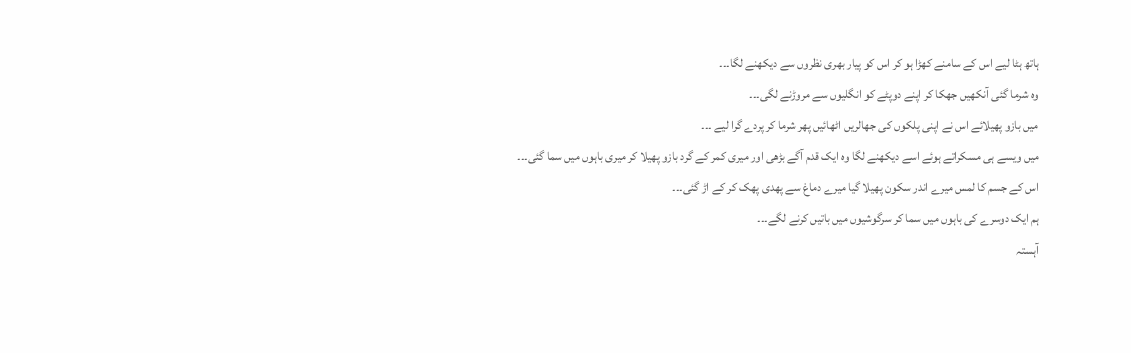ہاتھ ہٹا لیے اس کے سامنے کھڑا ہو کر اس کو پیار بھری نظروں سے دیکھنے لگا۔۔۔
وہ شرما گئی آنکھیں جھکا کر اپنے دوپٹے کو انگلیوں سے مروڑنے لگی۔۔۔
میں بازو پھیلائے اس نے اپنی پلکوں کی جھالریں اٹھائیں پھر شرما کر پردے گرا لیے ۔۔۔
میں ویسے ہی مسکراتے ہوئے اسے دیکھنے لگا وہ ایک قدم آگے بڑھی اور میری کمر کے گرد بازو پھیلا کر میری باہوں میں سما گئی۔۔۔
اس کے جسم کا لمس میرے اندر سکون پھیلا گیا میرے دماغ سے پھدی پھک کر کے اڑ گئی۔۔۔
ہم ایک دوسرے کی باہوں میں سما کر سرگوشیوں میں باتیں کرنے لگے۔۔۔
آہستہ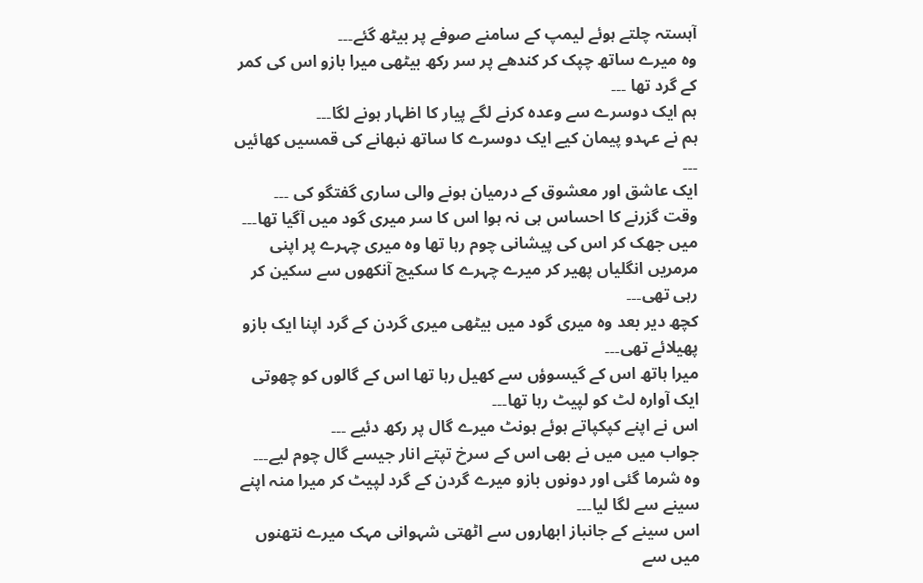آہستہ چلتے ہوئے لیمپ کے سامنے صوفے پر بیٹھ گئے۔۔۔
وہ میرے ساتھ چپک کر کندھے پر سر رکھ بیٹھی میرا بازو اس کی کمر کے گرد تھا ۔۔۔
ہم ایک دوسرے سے وعدہ کرنے لگے پیار کا اظہار ہونے لگا۔۔۔
ہم نے عہدو پیمان کیے ایک دوسرے کا ساتھ نبھانے کی قمسیں کھائیں ۔۔۔
ایک عاشق اور معشوق کے درمیان ہونے والی ساری گفتگو کی ۔۔۔
وقت گزرنے کا احساس ہی نہ ہوا اس کا سر میری گود میں آگیا تھا۔۔۔
میں جھک کر اس کی پیشانی چوم رہا تھا وہ میری چہرے پر اپنی مرمریں انگلیاں پھیر کر میرے چہرے کا سکیچ آنکھوں سے سکین کر رہی تھی۔۔۔
کچھ دیر بعد وہ میری گود میں بیٹھی میری گردن کے گرد اپنا ایک بازو پھیلائے تھی۔۔۔
میرا ہاتھ اس کے گیسوؤں سے کھیل رہا تھا اس کے گالوں کو چھوتی ایک آوارہ لٹ کو لپیٹ رہا تھا۔۔۔
اس نے اپنے کپکپاتے ہوئے ہونٹ میرے گال پر رکھ دئیے ۔۔۔
جواب میں میں نے بھی اس کے سرخ تپتے انار جیسے گال چوم لیے۔۔۔
وہ شرما گئی اور دونوں بازو میرے گردن کے گرد لپیٹ کر میرا منہ اپنے سینے سے لگا لیا۔۔۔
اس سینے کے جانباز ابھاروں سے اٹھتی شہوانی مہک میرے نتھنوں میں سے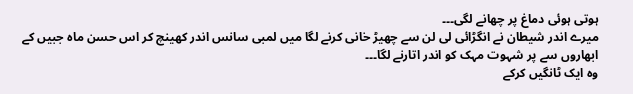ہوتی ہوئی دماغ پر چھانے لگی۔۔۔
میرے اندر شیطان نے انگڑائی لی لن سے چھیڑ خانی کرنے لگا میں لمبی سانس اندر کھینچ کر اس حسن ماہ جبیں کے ابھاروں سے پر شہوت مہک کو اندر اتارنے لگا۔۔۔
وہ ایک ٹانگیں کرکے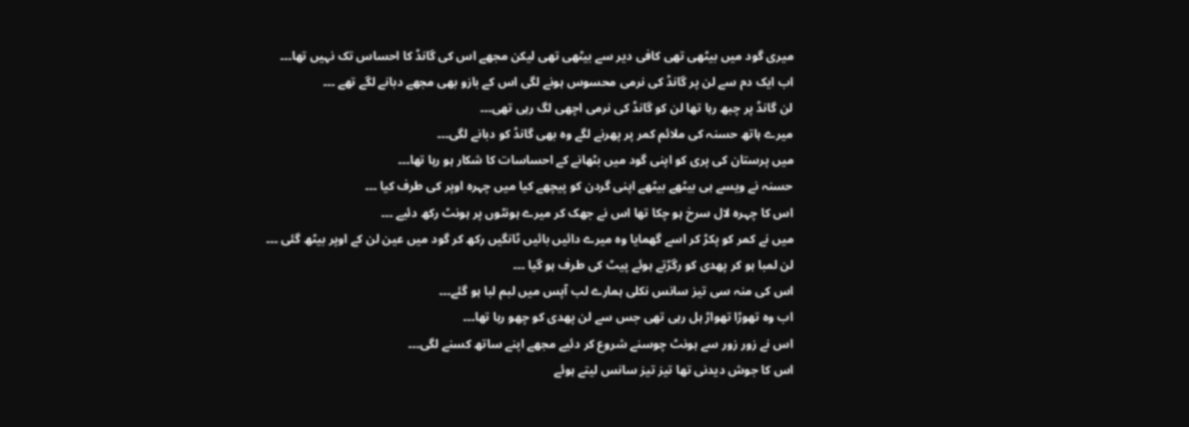میری گود میں بیٹھی تھی کافی دیر سے بیٹھی تھی لیکن مجھے اس کی گانڈ کا احساس تک نہیں تھا۔۔۔
اب ایک دم سے لن پر گانڈ کی نرمی محسوس ہونے لگی اس کے بازو بھی مجھے دبانے لگے تھے ۔۔۔
لن گانڈ پر چبھ رہا تھا لن کو گانڈ کی نرمی اچھی لگ رہی تھی۔۔۔
میرے ہاتھ حسنہ کی ملائم کمر پر پھرنے لگے وہ بھی گانڈ کو دبانے لگی۔۔۔
میں پرستان کی پری کو اپنی گود میں بٹھانے کے احساسات کا شکار ہو رہا تھا۔۔۔
حسنہ نے ویسے ہی بیٹھے بیٹھے اپنی گردن کو پیچھے کیا میں چہرہ اوپر کی طرف کیا ۔۔۔
اس کا چہرہ لال سرخ ہو چکا تھا اس نے جھک کر میرے ہونٹوں پر ہونٹ رکھ دئیے ۔۔۔
میں نے کمر کو پکڑ کر اسے گھمایا وہ میرے دائیں بائیں ٹانگیں رکھ کر گود میں عین لن کے اوپر بیٹھ گئی ۔۔۔
لن لمبا ہو کر پھدی کو رگڑتے ہوئے پیٹ کی طرف ہو گیا ۔۔۔
اس کی منہ سی تیز سانس نکلی ہمارے لب آپس میں لبم لبا ہو گئے۔۔۔
اب وہ تھوڑا تھواڑ ہل رہی تھی جس سے لن پھدی کو چھو رہا تھا۔۔۔
اس نے زور زور سے ہونٹ چوسنے شروع کر دئیے مجھے اپنے ساتھ کسنے لگی۔۔۔
اس کا جوش دیدنی تھا تیز تیز سانس لیتے ہوئے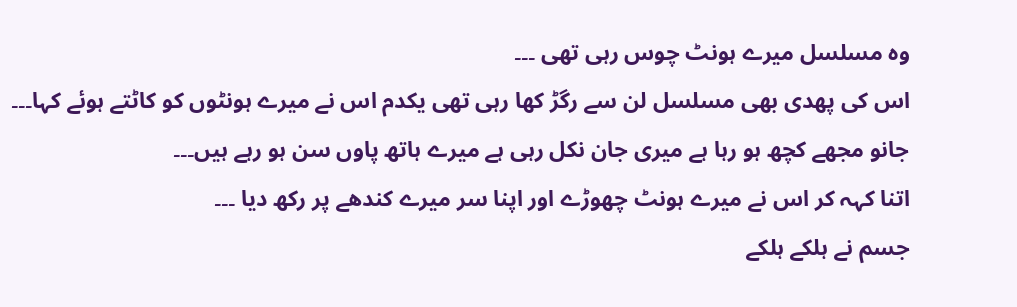وہ مسلسل میرے ہونٹ چوس رہی تھی ۔۔۔
اس کی پھدی بھی مسلسل لن سے رگڑ کھا رہی تھی یکدم اس نے میرے ہونٹوں کو کاٹتے ہوئے کہا۔۔۔
جانو مجھے کچھ ہو رہا ہے میری جان نکل رہی ہے میرے ہاتھ پاوں سن ہو رہے ہیں۔۔۔
اتنا کہہ کر اس نے میرے ہونٹ چھوڑے اور اپنا سر میرے کندھے پر رکھ دیا ۔۔۔
جسم نے ہلکے ہلکے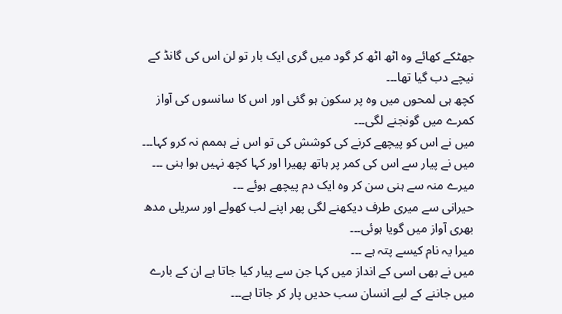جھٹکے کھائے وہ اٹھ اٹھ کر گود میں گری ایک بار تو لن اس کی گانڈ کے نیچے دب گیا تھا۔۔۔
کچھ ہی لمحوں میں وہ پر سکون ہو گئی اور اس کا سانسوں کی آواز کمرے میں گونجنے لگی۔۔۔
میں نے اس کو پیچھے کرنے کی کوشش کی تو اس نے ہممم نہ کرو کہا۔۔۔
میں نے پیار سے اس کی کمر پر ہاتھ پھیرا اور کہا کچھ نہیں ہوا ہنی ۔۔۔
میرے منہ سے ہنی سن کر وہ ایک دم پیچھے ہوئے ۔۔۔
حیرانی سے میری طرف دیکھنے لگی پھر اپنے لب کھولے اور سریلی مدھ بھری آواز میں گویا ہوئی۔۔۔
میرا یہ نام کیسے پتہ ہے ۔۔۔
میں نے بھی اسی کے انداز میں کہا جن سے پیار کیا جاتا ہے ان کے بارے میں جاننے کے لیے انسان سب حدیں پار کر جاتا ہے۔۔۔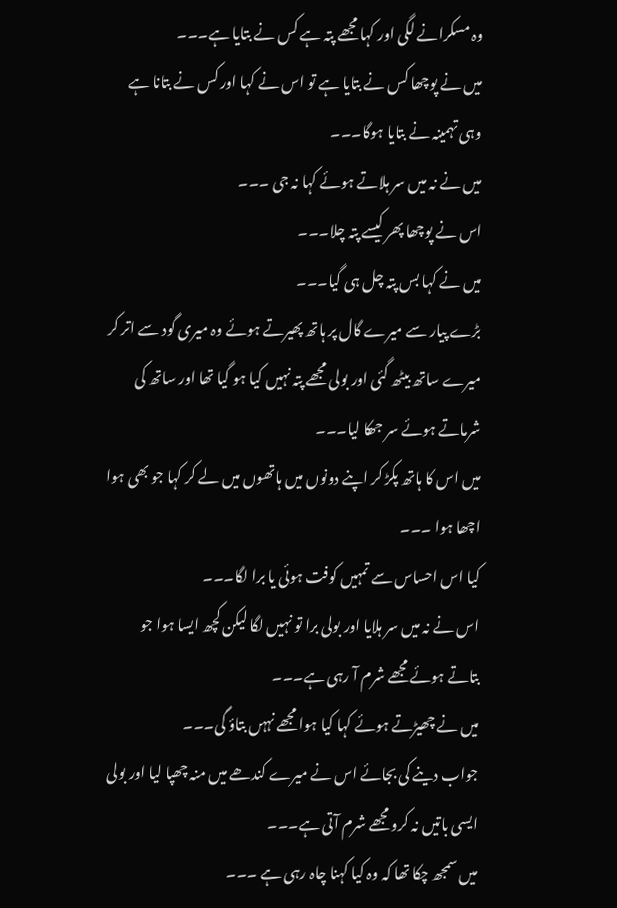وہ مسکرانے لگی اور کہا مجھے پتہ ہے کس نے بتایا ہے۔۔۔
میں نے پوچھا کس نے بتایا ہے تو اس نے کہا اور کس نے بتانا ہے وہی تہمینہ نے بتایا ہوگا۔۔۔
میں نے نہ میں سر ہلاتے ہوئے کہا نہ جی ۔۔۔
اس نے پوچھا پھر کیسے پتہ چلا۔۔۔
میں نے کہا بس پتہ چل ہی گیا۔۔۔
بڑے پیار سے میرے گال پر ہاتھ پھیرتے ہوئے وہ میری گود سے اتر کر میرے ساتھ بیٹھ گئی اور بولی مجھے پتہ نہیں کیا ہو گیا تھا اور ساتھ کی شرماتے ہوئے سر جھکا لیا۔۔۔
میں اس کا ہاتھ پکڑ کر اپنے دونوں میں ہاتھوں میں لے کر کہا جو بھی ہوا اچھا ہوا ۔۔۔
کیا اس احساس سے تمہیں کوفت ہوئی یا برا لگا۔۔۔
اس نے نہ میں سر ہلایا اور بولی برا تو نہیں لگا لیکن کچھ ایسا ہوا جو بتاتے ہوئے مجھے شرم آ رہی ہے۔۔۔
میں نے چھیڑتے ہوئے کہا کیا ہوا مجھے نہہں بتاؤ گی۔۔۔
جواب دینے کی بجائے اس نے میرے کندھے میں منہ چھپا لیا اور بولی ایسی باتیں نہ کرو مجھے شرم آتی ہے۔۔۔
میں سمجھ چکا تھا کہ وہ کیا کہنا چاہ رہی ہے ۔۔۔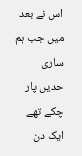اس نے بعد میں جب ہم ساری حدیں پار چکے تھے ایک دن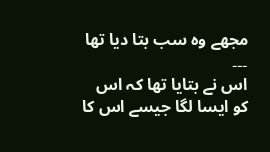مجھے وہ سب بتا دیا تھا ۔۔۔
اس نے بتایا تھا کہ اس کو ایسا لگا جیسے اس کا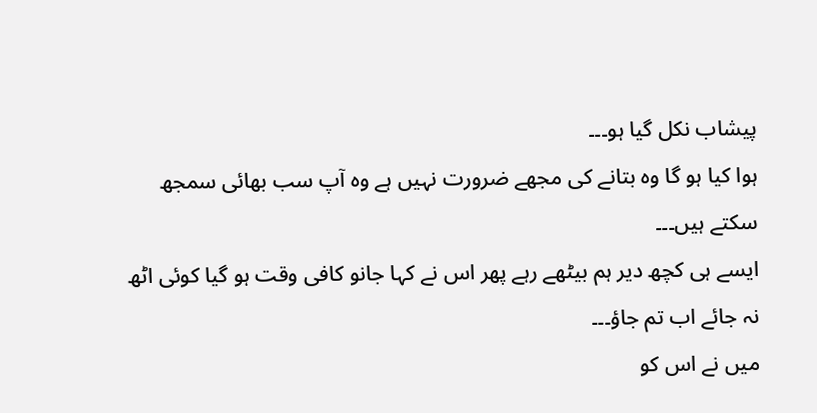پیشاب نکل گیا ہو۔۔۔
ہوا کیا ہو گا وہ بتانے کی مجھے ضرورت نہیں ہے وہ آپ سب بھائی سمجھ سکتے ہیں۔۔۔
ایسے ہی کچھ دیر ہم بیٹھے رہے پھر اس نے کہا جانو کافی وقت ہو گیا کوئی اٹھ نہ جائے اب تم جاؤ۔۔۔
میں نے اس کو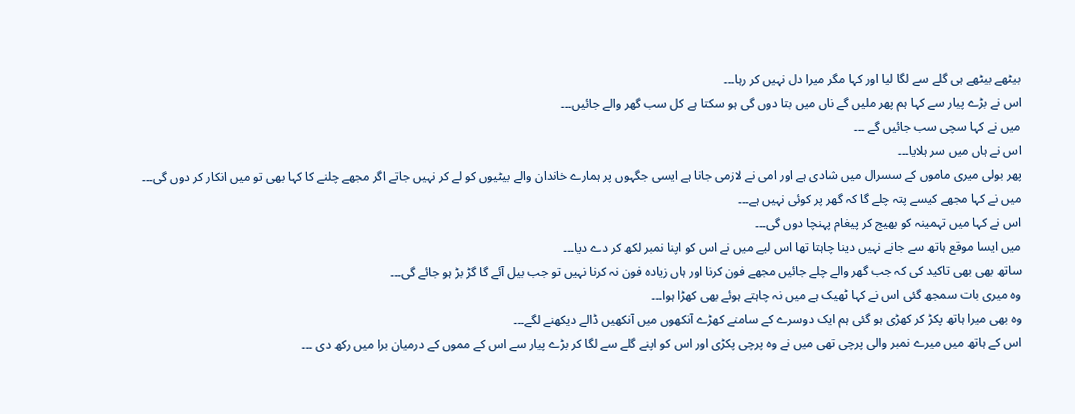بیٹھے بیٹھے ہی گلے سے لگا لیا اور کہا مگر میرا دل نہیں کر رہا۔۔۔
اس نے بڑے پیار سے کہا ہم پھر ملیں گے ناں میں بتا دوں گی ہو سکتا ہے کل سب گھر والے جائیں۔۔۔
میں نے کہا سچی سب جائیں گے ۔۔۔
اس نے ہاں میں سر ہلایا۔۔۔
پھر بولی میری ماموں کے سسرال میں شادی ہے اور امی نے لازمی جانا ہے ایسی جگہوں پر ہمارے خاندان والے بیٹیوں کو لے کر نہیں جاتے اگر مجھے چلنے کا کہا بھی تو میں انکار کر دوں گی۔۔۔
میں نے کہا مجھے کیسے پتہ چلے گا کہ گھر پر کوئی نہیں ہے۔۔۔
اس نے کہا میں تہمینہ کو بھیج کر پیغام پہنچا دوں گی۔۔۔
میں ایسا موقع ہاتھ سے جانے نہیں دینا چاہتا تھا اس لیے میں نے اس کو اپنا نمبر لکھ کر دے دیا۔۔۔
ساتھ بھی بھی تاکید کی کہ جب گھر والے چلے جائیں مجھے فون کرنا اور ہاں زیادہ فون نہ کرنا نہیں تو جب بیل آئے گا گڑ بڑ ہو جائے گی۔۔۔
وہ میری بات سمجھ گئی اس نے کہا ٹھیک ہے میں نہ چاہتے ہوئے بھی کھڑا ہوا۔۔۔
وہ بھی میرا ہاتھ پکڑ کر کھڑی ہو گئی ہم ایک دوسرے کے سامنے کھڑے آنکھوں میں آنکھیں ڈالے دیکھنے لگے۔۔۔
اس کے ہاتھ میں میرے نمبر والی پرچی تھی میں نے وہ پرچی پکڑی اور اس کو اپنے گلے سے لگا کر بڑے پیار سے اس کے مموں کے درمیان برا میں رکھ دی ۔۔۔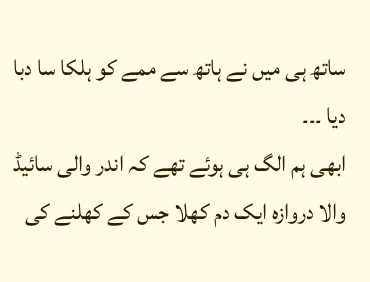ساتھ ہی میں نے ہاتھ سے ممے کو ہلکا سا دبا دیا ۔۔۔
ابھی ہم الگ ہی ہوئے تھے کہ اندر والی سائیڈ والا دروازہ ایک دم کھلا جس کے کھلنے کی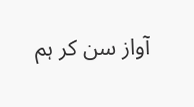آواز سن کر ہم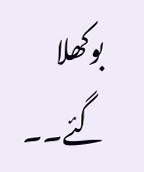بوکھلا گئے۔۔